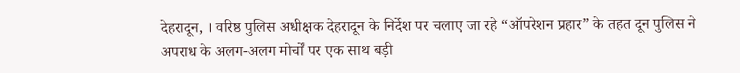देहरादून, । वरिष्ठ पुलिस अधीक्षक देहरादून के निर्देश पर चलाए जा रहे “ऑपरेशन प्रहार” के तहत दून पुलिस ने अपराध के अलग-अलग मोर्चों पर एक साथ बड़ी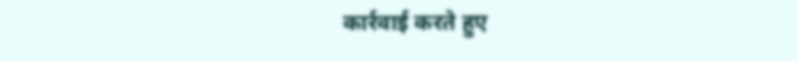कार्रवाई करते हुए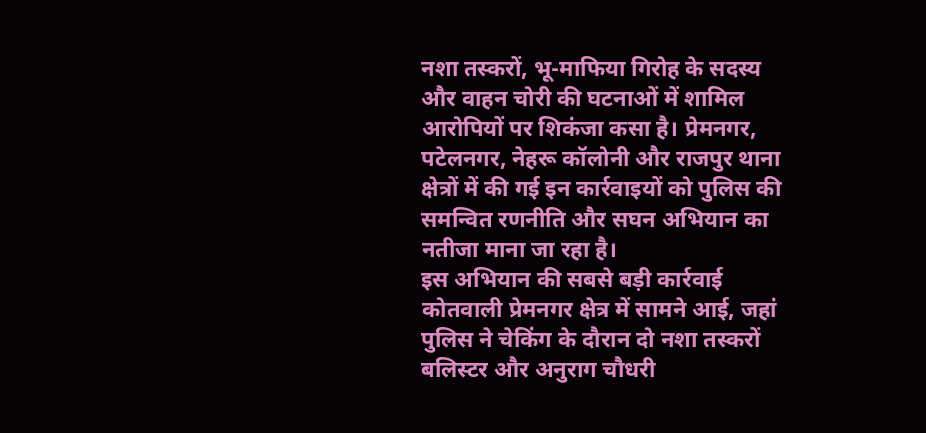नशा तस्करों, भू-माफिया गिरोह के सदस्य और वाहन चोरी की घटनाओं में शामिल आरोपियों पर शिकंजा कसा है। प्रेमनगर, पटेलनगर, नेहरू कॉलोनी और राजपुर थाना क्षेत्रों में की गई इन कार्रवाइयों को पुलिस की समन्वित रणनीति और सघन अभियान का नतीजा माना जा रहा है।
इस अभियान की सबसे बड़ी कार्रवाई कोतवाली प्रेमनगर क्षेत्र में सामने आई, जहां पुलिस ने चेकिंग के दौरान दो नशा तस्करों बलिस्टर और अनुराग चौधरी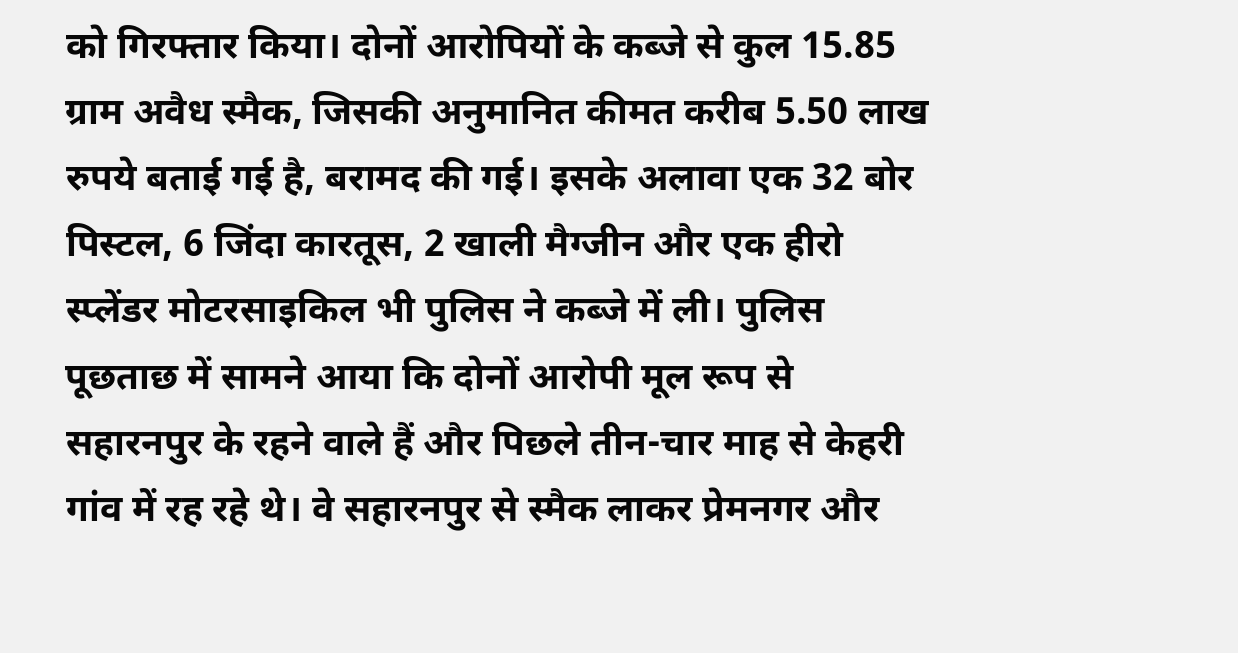को गिरफ्तार किया। दोनों आरोपियों के कब्जे से कुल 15.85 ग्राम अवैध स्मैक, जिसकी अनुमानित कीमत करीब 5.50 लाख रुपये बताई गई है, बरामद की गई। इसके अलावा एक 32 बोर पिस्टल, 6 जिंदा कारतूस, 2 खाली मैग्जीन और एक हीरो स्प्लेंडर मोटरसाइकिल भी पुलिस ने कब्जे में ली। पुलिस पूछताछ में सामने आया कि दोनों आरोपी मूल रूप से सहारनपुर के रहने वाले हैं और पिछले तीन-चार माह से केहरी गांव में रह रहे थे। वे सहारनपुर से स्मैक लाकर प्रेमनगर और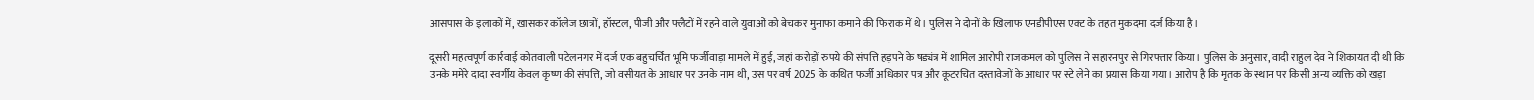आसपास के इलाकों में, खासकर कॉलेज छात्रों, हॉस्टल, पीजी और फ्लैटों में रहने वाले युवाओं को बेचकर मुनाफा कमाने की फिराक में थे। पुलिस ने दोनों के खिलाफ एनडीपीएस एक्ट के तहत मुकदमा दर्ज किया है।

दूसरी महत्वपूर्ण कार्रवाई कोतवाली पटेलनगर में दर्ज एक बहुचर्चित भूमि फर्जीवाड़ा मामले में हुई, जहां करोड़ों रुपये की संपत्ति हड़पने के षड्यंत्र में शामिल आरोपी राजकमल को पुलिस ने सहारनपुर से गिरफ्तार किया। पुलिस के अनुसार, वादी राहुल देव ने शिकायत दी थी कि उनके ममेरे दादा स्वर्गीय केवल कृष्ण की संपत्ति, जो वसीयत के आधार पर उनके नाम थी, उस पर वर्ष 2025 के कथित फर्जी अधिकार पत्र और कूटरचित दस्तावेजों के आधार पर स्टे लेने का प्रयास किया गया। आरोप है कि मृतक के स्थान पर किसी अन्य व्यक्ति को खड़ा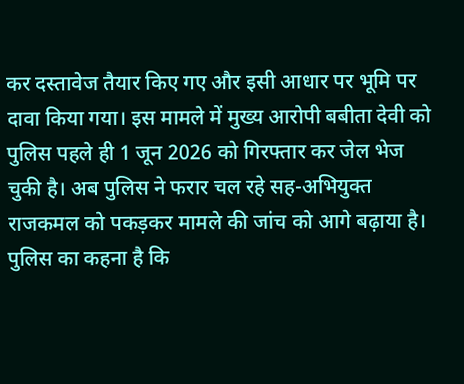कर दस्तावेज तैयार किए गए और इसी आधार पर भूमि पर दावा किया गया। इस मामले में मुख्य आरोपी बबीता देवी को पुलिस पहले ही 1 जून 2026 को गिरफ्तार कर जेल भेज चुकी है। अब पुलिस ने फरार चल रहे सह-अभियुक्त राजकमल को पकड़कर मामले की जांच को आगे बढ़ाया है। पुलिस का कहना है कि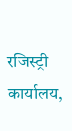रजिस्ट्री कार्यालय,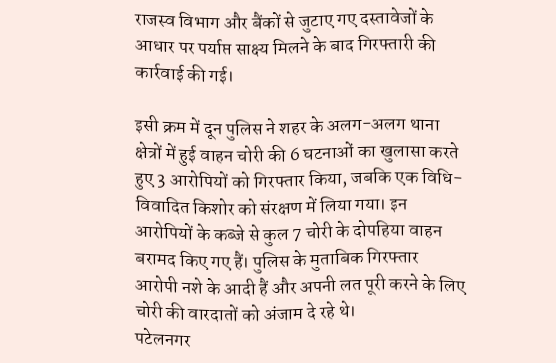राजस्व विभाग और बैंकों से जुटाए गए दस्तावेजों के आधार पर पर्याप्त साक्ष्य मिलने के बाद गिरफ्तारी की कार्रवाई की गई।

इसी क्रम में दून पुलिस ने शहर के अलग-अलग थाना क्षेत्रों में हुई वाहन चोरी की 6 घटनाओं का खुलासा करते हुए 3 आरोपियों को गिरफ्तार किया, जबकि एक विधि-विवादित किशोर को संरक्षण में लिया गया। इन आरोपियों के कब्जे से कुल 7 चोरी के दोपहिया वाहन बरामद किए गए हैं। पुलिस के मुताबिक गिरफ्तार आरोपी नशे के आदी हैं और अपनी लत पूरी करने के लिए चोरी की वारदातों को अंजाम दे रहे थे।
पटेलनगर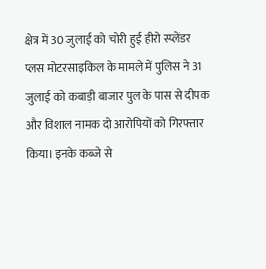क्षेत्र में 30 जुलाई को चोरी हुई हीरो स्प्लेंडर प्लस मोटरसाइकिल के मामले में पुलिस ने 31 जुलाई को कबाड़ी बाजार पुल के पास से दीपक और विशाल नामक दो आरोपियों को गिरफ्तार किया। इनके कब्जे से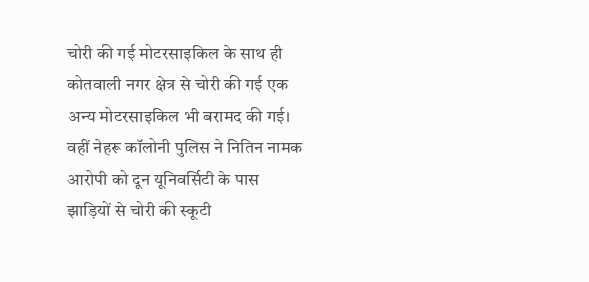चोरी की गई मोटरसाइकिल के साथ ही कोतवाली नगर क्षेत्र से चोरी की गई एक अन्य मोटरसाइकिल भी बरामद की गई।
वहीं नेहरू कॉलोनी पुलिस ने नितिन नामक आरोपी को दून यूनिवर्सिटी के पास झाड़ियों से चोरी की स्कूटी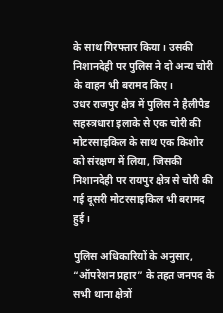के साथ गिरफ्तार किया। उसकी निशानदेही पर पुलिस ने दो अन्य चोरी के वाहन भी बरामद किए।
उधर राजपुर क्षेत्र में पुलिस ने हैलीपैड सहस्त्रधारा इलाके से एक चोरी की मोटरसाइकिल के साथ एक किशोर को संरक्षण में लिया, जिसकी निशानदेही पर रायपुर क्षेत्र से चोरी की गई दूसरी मोटरसाइकिल भी बरामद हुई।

पुलिस अधिकारियों के अनुसार, “ऑपरेशन प्रहार” के तहत जनपद के सभी थाना क्षेत्रों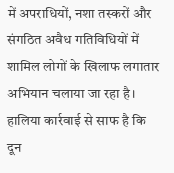में अपराधियों, नशा तस्करों और संगठित अवैध गतिविधियों में शामिल लोगों के खिलाफ लगातार अभियान चलाया जा रहा है। हालिया कार्रवाई से साफ है कि दून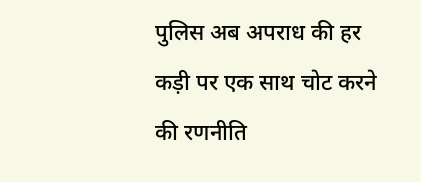पुलिस अब अपराध की हर कड़ी पर एक साथ चोट करने की रणनीति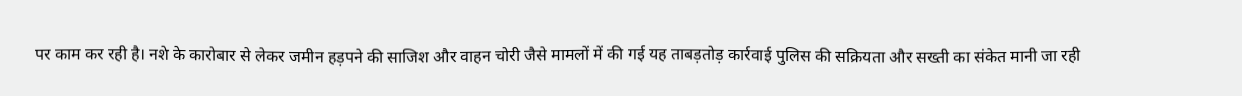पर काम कर रही है। नशे के कारोबार से लेकर जमीन हड़पने की साजिश और वाहन चोरी जैसे मामलों में की गई यह ताबड़तोड़ कार्रवाई पुलिस की सक्रियता और सख्ती का संकेत मानी जा रही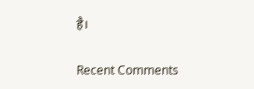है।

Recent Comments